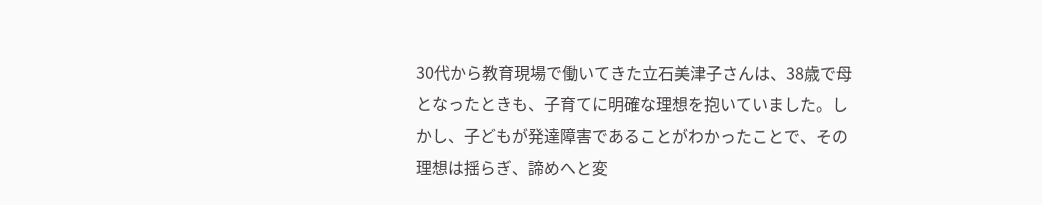30代から教育現場で働いてきた立石美津子さんは、38歳で母となったときも、子育てに明確な理想を抱いていました。しかし、子どもが発達障害であることがわかったことで、その理想は揺らぎ、諦めへと変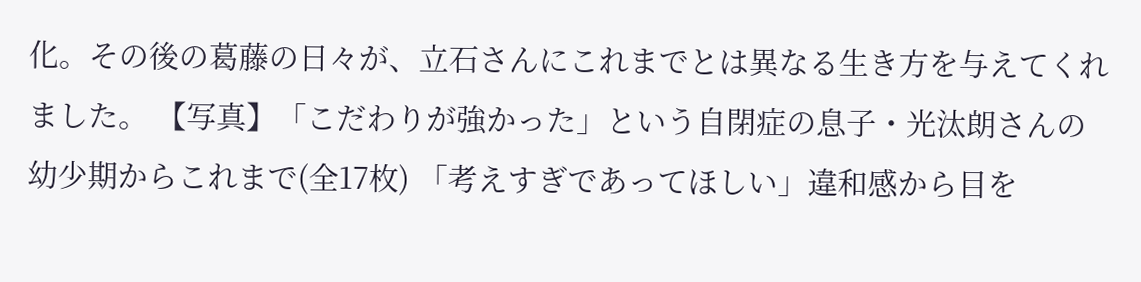化。その後の葛藤の日々が、立石さんにこれまでとは異なる生き方を与えてくれました。 【写真】「こだわりが強かった」という自閉症の息子・光汰朗さんの幼少期からこれまで(全17枚) 「考えすぎであってほしい」違和感から目を